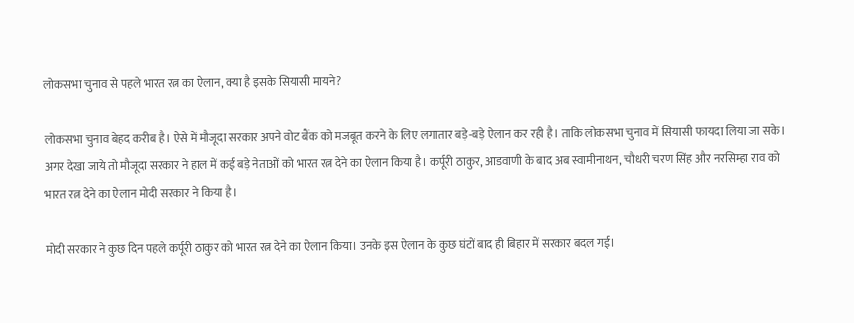लोकसभा चुनाव से पहले भारत रत्न का ऐलान, क्या है इसके सियासी मायने?

लोकसभा चुनाव बेहद करीब है। ऐसे में मौजूदा सरकार अपने वोट बैंक को मजबूत करने के लिए लगातार बड़े-बड़े ऐलान कर रही है। ताकि लोकसभा चुनाव में सियासी फायदा लिया जा सके। अगर देखा जाये तो मौजूदा सरकार ने हाल में कई बड़े नेताओं को भारत रत्न देने का ऐलान किया है। कर्पूरी ठाकुर, आडवाणी के बाद अब स्वामीनाथन, चौधरी चरण सिंह और नरसिम्हा राव को भारत रत्न देने का ऐलान मोदी सरकार ने किया है।

मोदी सरकार ने कुछ दिन पहले कर्पूरी ठाकुर को भारत रत्न देने का ऐलान किया। उनके इस ऐलान के कुछ घंटों बाद ही बिहार में सरकार बदल गई।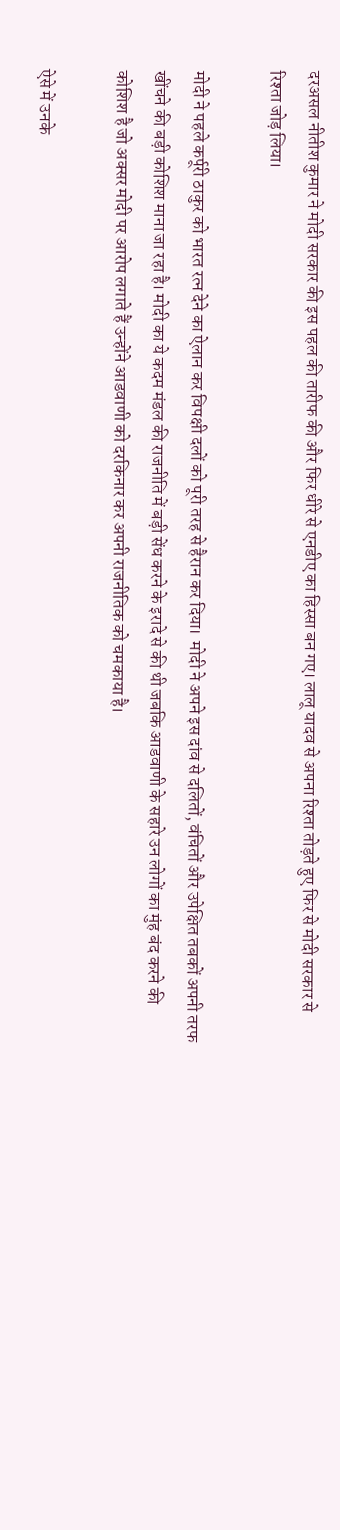दरअसल नीतीश कुमार ने मोदी सरकार की इस पहल की तारीफ की और फिर धीरे से एनडीए का हिस्सा बन गए। लालू यादव से अपना रिश्ता तोड़ते हुए फिर से मोदी सरकार से रिश्ता जोड़ लिया।

मोदी ने पहले कर्पूरी ठाकुर को भारत रत्न देने का ऐलान कर विपक्षी दलों को पूरी तरह से हैरान कर दिया।  मोदी ने अपने इस दांव से दलितों, वंचितों और उपेक्षित तबकों अपनी तरफ खींचने की बड़ी कोशिश माना जा रहा है। मोदी का ये कदम मंडल की राजनीति में बड़ी सेंध करने के इरादे से की थी जबकि आडवाणी के सहारे उन लोगों का मुंह बंद करने की कोशिश है जो अक्सर मोदी पर आरोप लगाते हैं उन्होंने आडवाणी को दरकिनार कर अपनी राजनीतिक को चमकाया है।

ऐसे में उनके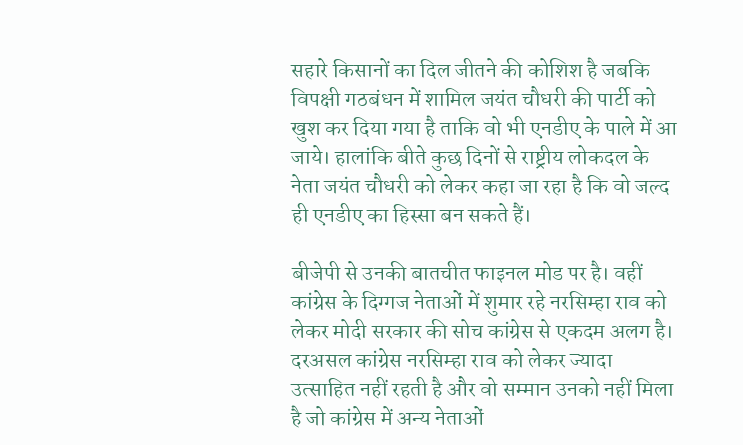सहारे किसानों का दिल जीतने की कोशिश है जबकि विपक्षी गठबंधन में शामिल जयंत चौधरी की पार्टी को खुश कर दिया गया है ताकि वो भी एनडीए के पाले में आ जाये। हालांकि बीते कुछ दिनों से राष्ट्रीय लोकदल के नेता जयंत चौधरी को लेकर कहा जा रहा है कि वो जल्द ही एनडीए का हिस्सा बन सकते हैं।

बीजेपी से उनकी बातचीत फाइनल मोड पर है। वहीं कांग्रेस के दिग्गज नेताओं में शुमार रहे नरसिम्हा राव को लेकर मोदी सरकार की सोच कांग्रेस से एकदम अलग है। दरअसल कांग्रेस नरसिम्हा राव को लेकर ज्यादा उत्साहित नहीं रहती है और वो सम्मान उनको नहीं मिला है जो कांग्रेस में अन्य नेताओं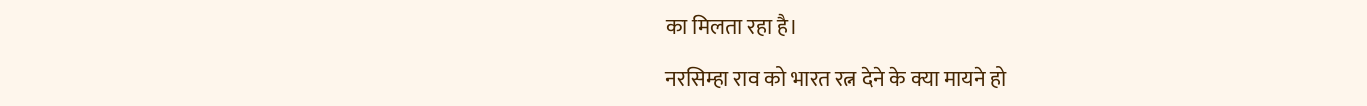का मिलता रहा है।

नरसिम्हा राव को भारत रत्न देने के क्या मायने हो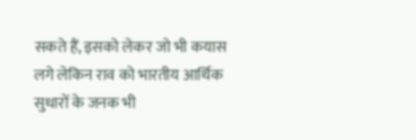सकते हैं, इसको लेकर जो भी कयास लगे लेकिन राव को भारतीय आर्थिक सुधारों के जनक भी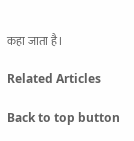कहा जाता है।

Related Articles

Back to top button